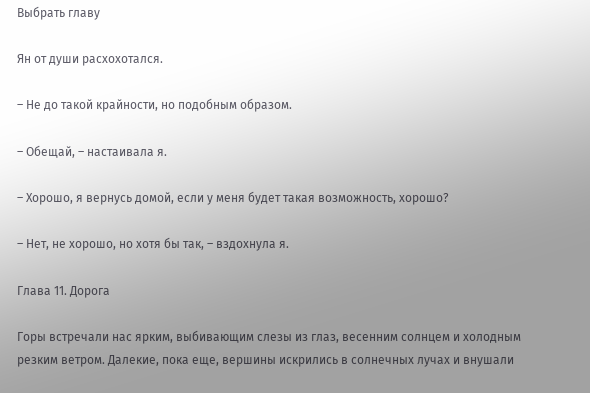Выбрать главу

Ян от души расхохотался.

– Не до такой крайности, но подобным образом.

– Обещай, – настаивала я.

– Хорошо, я вернусь домой, если у меня будет такая возможность, хорошо?

– Нет, не хорошо, но хотя бы так, – вздохнула я.

Глава 11. Дорога

Горы встречали нас ярким, выбивающим слезы из глаз, весенним солнцем и холодным резким ветром. Далекие, пока еще, вершины искрились в солнечных лучах и внушали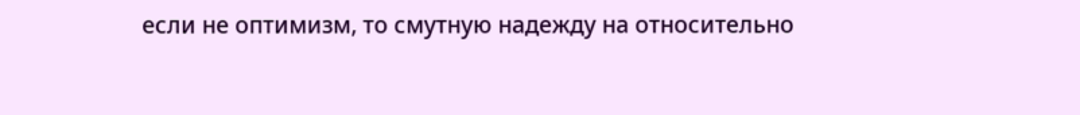если не оптимизм, то смутную надежду на относительно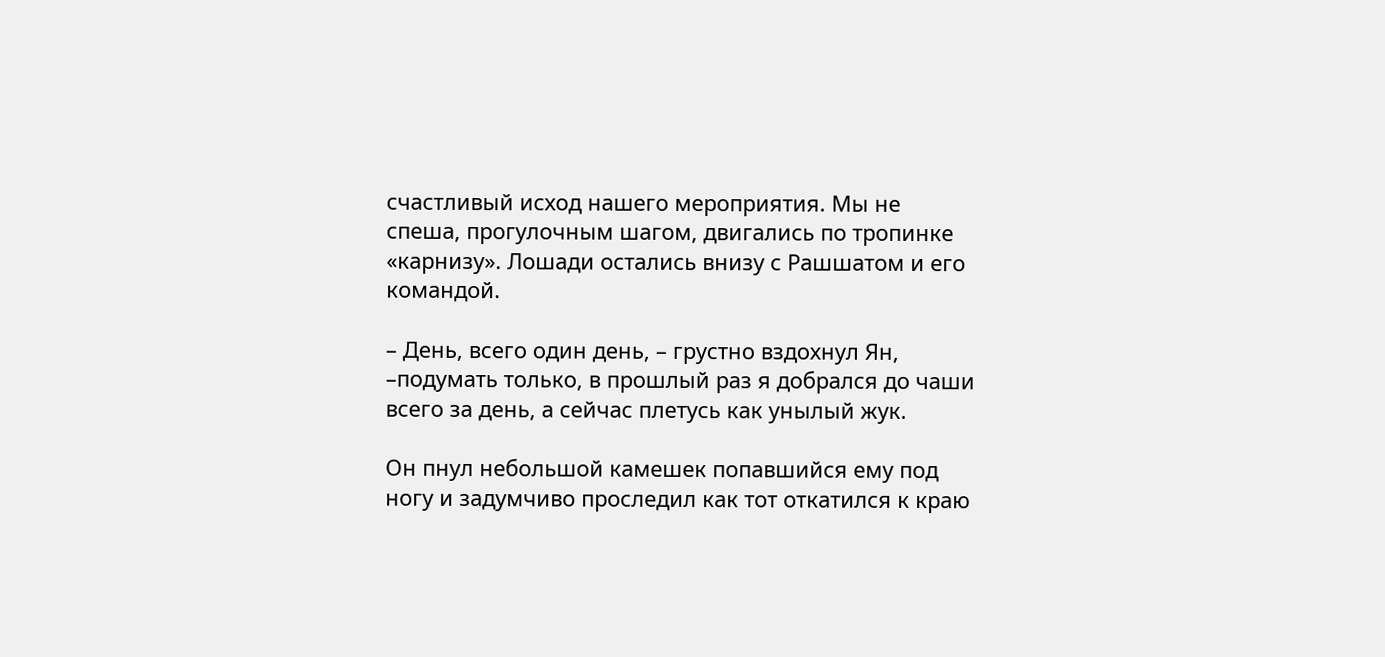счастливый исход нашего мероприятия. Мы не спеша, прогулочным шагом, двигались по тропинке «карнизу». Лошади остались внизу с Рашшатом и его командой.

– День, всего один день, – грустно вздохнул Ян, –подумать только, в прошлый раз я добрался до чаши всего за день, а сейчас плетусь как унылый жук.

Он пнул небольшой камешек попавшийся ему под ногу и задумчиво проследил как тот откатился к краю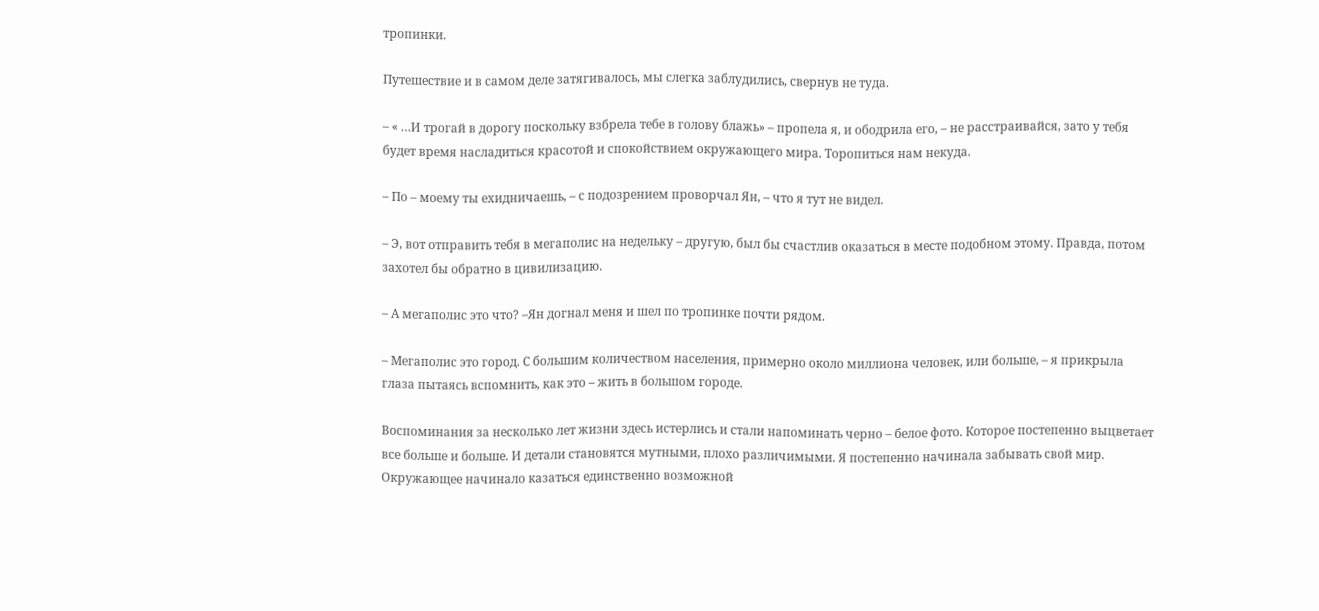тропинки.

Путешествие и в самом деле затягивалось, мы слегка заблудились, свернув не туда.

– « …И трогай в дорогу поскольку взбрела тебе в голову блажь» – пропела я, и ободрила его, – не расстраивайся, зато у тебя будет время насладиться красотой и спокойствием окружающего мира. Торопиться нам некуда.

– По – моему ты ехидничаешь, – с подозрением проворчал Ян, – что я тут не видел.

– Э, вот отправить тебя в мегаполис на недельку – другую, был бы счастлив оказаться в месте подобном этому. Правда, потом захотел бы обратно в цивилизацию.

– А мегаполис это что? –Ян догнал меня и шел по тропинке почти рядом.

– Мегаполис это город. С большим количеством населения, примерно около миллиона человек, или больше, – я прикрыла глаза пытаясь вспомнить, как это – жить в большом городе.

Воспоминания за несколько лет жизни здесь истерлись и стали напоминать черно – белое фото. Которое постепенно выцветает все больше и больше. И детали становятся мутными, плохо различимыми. Я постепенно начинала забывать свой мир. Окружающее начинало казаться единственно возможной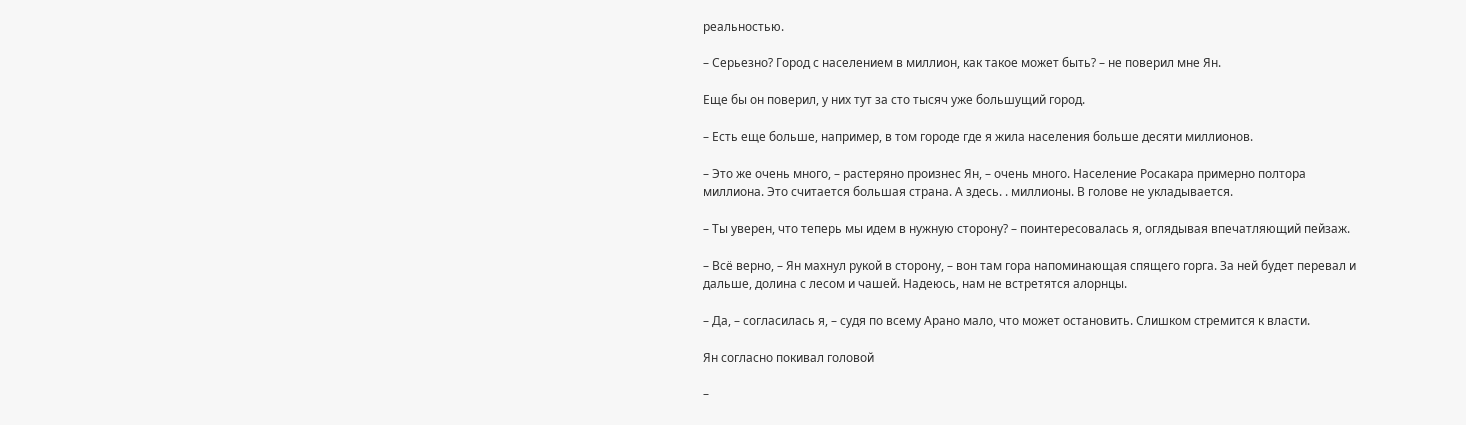реальностью.

– Серьезно? Город с населением в миллион, как такое может быть? – не поверил мне Ян.

Еще бы он поверил, у них тут за сто тысяч уже большущий город.

– Есть еще больше, например, в том городе где я жила населения больше десяти миллионов.

– Это же очень много, – растеряно произнес Ян, – очень много. Население Росакара примерно полтора миллиона. Это считается большая страна. А здесь. . миллионы. В голове не укладывается.

– Ты уверен, что теперь мы идем в нужную сторону? – поинтересовалась я, оглядывая впечатляющий пейзаж.

– Всё верно, – Ян махнул рукой в сторону, – вон там гора напоминающая спящего горга. За ней будет перевал и дальше, долина с лесом и чашей. Надеюсь, нам не встретятся алорнцы.

– Да, – согласилась я, – судя по всему Арано мало, что может остановить. Слишком стремится к власти.

Ян согласно покивал головой

–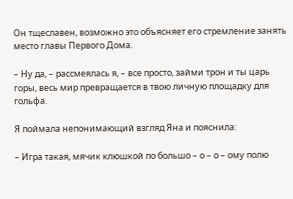Он тщеславен, возможно это объясняет его стремление занять место главы Первого Дома.

– Ну да, – рассмеялась я, – все просто, займи трон и ты царь горы, весь мир превращается в твою личную площадку для гольфа.

Я поймала непонимающий взгляд Яна и пояснила:

– Игра такая, мячик клюшкой по большо – о – о – ому полю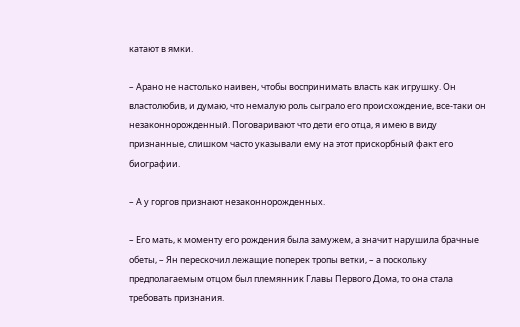катают в ямки.

– Арано не настолько наивен, чтобы воспринимать власть как игрушку. Он властолюбив, и думаю, что немалую роль сыграло его происхождение, все-таки он незаконнорожденный. Поговаривают что дети его отца, я имею в виду признанные, слишком часто указывали ему на этот прискорбный факт его биографии.

– А у горгов признают незаконнорожденных.

– Его мать, к моменту его рождения была замужем, а значит нарушила брачные обеты, – Ян перескочил лежащие поперек тропы ветки, – а поскольку предполагаемым отцом был племянник Главы Первого Дома, то она стала требовать признания.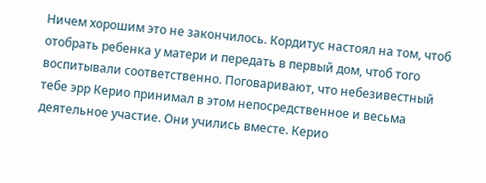Ничем хорошим это не закончилось. Кордитус настоял на том, чтоб отобрать ребенка у матери и передать в первый дом, чтоб того воспитывали соответственно. Поговаривают, что небезивестный тебе эрр Керио принимал в этом непосредственное и весьма деятельное участие. Они учились вместе. Керио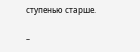ступенью старше.

–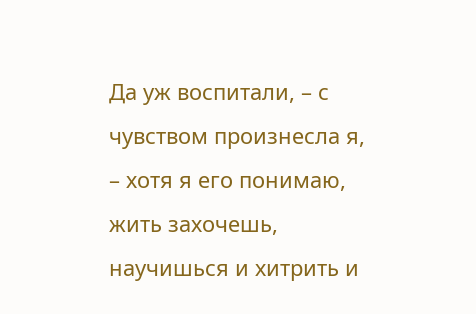Да уж воспитали, – с чувством произнесла я, – хотя я его понимаю, жить захочешь, научишься и хитрить и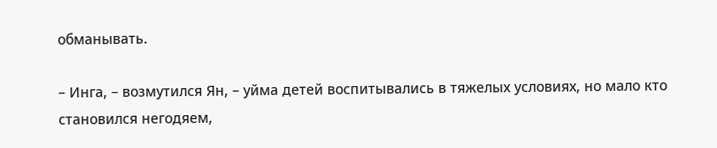обманывать.

– Инга, – возмутился Ян, – уйма детей воспитывались в тяжелых условиях, но мало кто становился негодяем,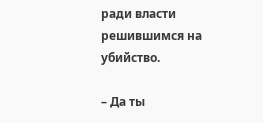ради власти решившимся на убийство.

– Да ты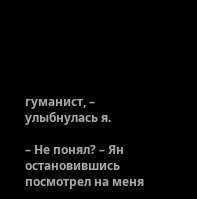гуманист, – улыбнулась я.

– Не понял? – Ян остановившись посмотрел на меня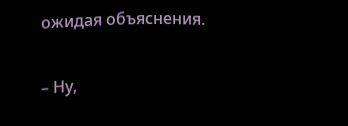ожидая объяснения.

– Ну,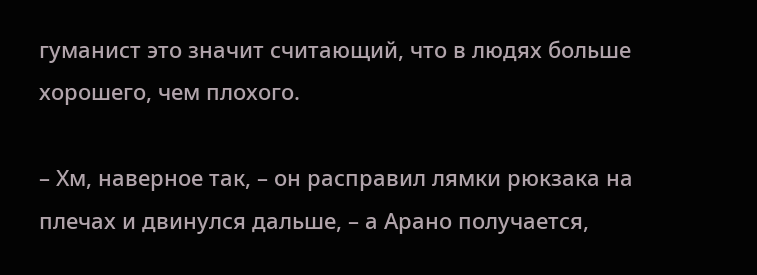гуманист это значит считающий, что в людях больше хорошего, чем плохого.

– Хм, наверное так, – он расправил лямки рюкзака на плечах и двинулся дальше, – а Арано получается,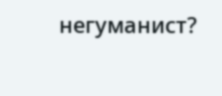негуманист?